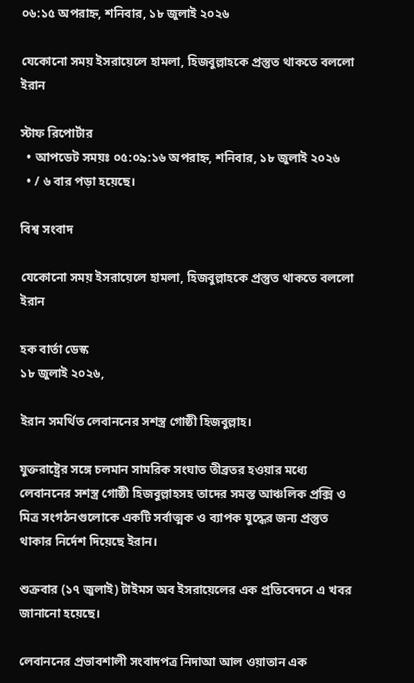০৬:১৫ অপরাহ্ন, শনিবার, ১৮ জুলাই ২০২৬

যেকোনো সময় ইসরায়েলে হামলা, হিজবুল্লাহকে প্রস্তুত থাকতে বললো ইরান

স্টাফ রিপোর্টার
  • আপডেট সময়ঃ ০৫:০৯:১৬ অপরাহ্ন, শনিবার, ১৮ জুলাই ২০২৬
  • / ৬ বার পড়া হয়েছে।

বিশ্ব সংবাদ

যেকোনো সময় ইসরায়েলে হামলা, হিজবুল্লাহকে প্রস্তুত থাকতে বললো ইরান

হক বার্তা ডেস্ক
১৮ জুলাই ২০২৬,

ইরান সমর্থিত লেবাননের সশস্ত্র গোষ্ঠী হিজবুল্লাহ।

যুক্তরাষ্ট্রের সঙ্গে চলমান সামরিক সংঘাত তীব্রতর হওয়ার মধ্যে লেবাননের সশস্ত্র গোষ্ঠী হিজবুল্লাহসহ তাদের সমস্ত আঞ্চলিক প্রক্সি ও মিত্র সংগঠনগুলোকে একটি সর্বাত্মক ও ব্যাপক যুদ্ধের জন্য প্রস্তুত থাকার নির্দেশ দিয়েছে ইরান।

শুক্রবার (১৭ জুলাই) টাইমস অব ইসরায়েলের এক প্রতিবেদনে এ খবর জানানো হয়েছে।

লেবাননের প্রভাবশালী সংবাদপত্র নিদাআ আল ওয়াতান এক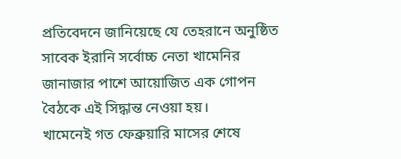প্রতিবেদনে জানিয়েছে যে তেহরানে অনুষ্ঠিত সাবেক ইরানি সর্বোচ্চ নেতা খামেনির জানাজার পাশে আয়োজিত এক গোপন বৈঠকে এই সিদ্ধান্ত নেওয়া হয়।
খামেনেই গত ফেব্রুয়ারি মাসের শেষে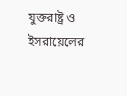যুক্তরাষ্ট্র ও ইসরায়েলের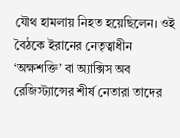যৌথ হামলায় নিহত হয়েছিলেন। ওই বৈঠকে ইরানের নেতৃত্বাধীন ‘অক্ষশক্তি’ বা অ্যাক্সিস অব রেজিস্ট্যান্সের শীর্ষ নেতারা তাদের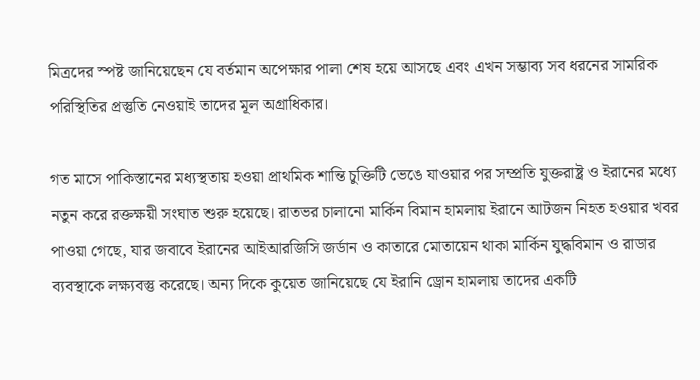মিত্রদের স্পষ্ট জানিয়েছেন যে বর্তমান অপেক্ষার পালা শেষ হয়ে আসছে এবং এখন সম্ভাব্য সব ধরনের সামরিক পরিস্থিতির প্রস্তুতি নেওয়াই তাদের মূল অগ্রাধিকার।

গত মাসে পাকিস্তানের মধ্যস্থতায় হওয়া প্রাথমিক শান্তি চুক্তিটি ভেঙে যাওয়ার পর সম্প্রতি যুক্তরাষ্ট্র ও ইরানের মধ্যে নতুন করে রক্তক্ষয়ী সংঘাত শুরু হয়েছে। রাতভর চালানো মার্কিন বিমান হামলায় ইরানে আটজন নিহত হওয়ার খবর পাওয়া গেছে, যার জবাবে ইরানের আইআরজিসি জর্ডান ও কাতারে মোতায়েন থাকা মার্কিন যুদ্ধবিমান ও রাডার ব্যবস্থাকে লক্ষ্যবস্তু করেছে। অন্য দিকে কুয়েত জানিয়েছে যে ইরানি ড্রোন হামলায় তাদের একটি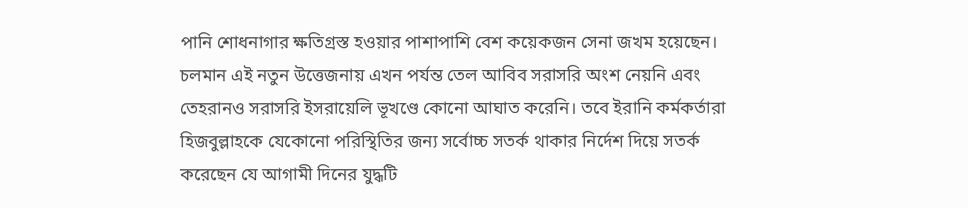পানি শোধনাগার ক্ষতিগ্রস্ত হওয়ার পাশাপাশি বেশ কয়েকজন সেনা জখম হয়েছেন।
চলমান এই নতুন উত্তেজনায় এখন পর্যন্ত তেল আবিব সরাসরি অংশ নেয়নি এবং তেহরানও সরাসরি ইসরায়েলি ভূখণ্ডে কোনো আঘাত করেনি। তবে ইরানি কর্মকর্তারা হিজবুল্লাহকে যেকোনো পরিস্থিতির জন্য সর্বোচ্চ সতর্ক থাকার নির্দেশ দিয়ে সতর্ক করেছেন যে আগামী দিনের যুদ্ধটি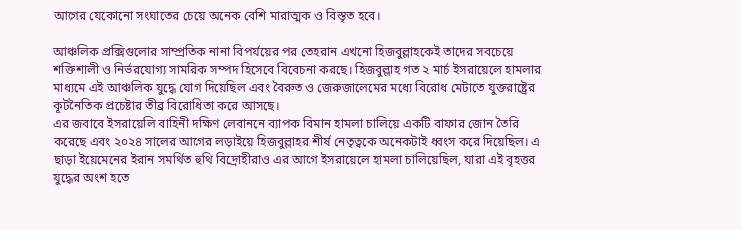আগের যেকোনো সংঘাতের চেয়ে অনেক বেশি মারাত্মক ও বিস্তৃত হবে।

আঞ্চলিক প্রক্সিগুলোর সাম্প্রতিক নানা বিপর্যয়ের পর তেহরান এখনো হিজবুল্লাহকেই তাদের সবচেয়ে শক্তিশালী ও নির্ভরযোগ্য সামরিক সম্পদ হিসেবে বিবেচনা করছে। হিজবুল্লাহ গত ২ মার্চ ইসরায়েলে হামলার মাধ্যমে এই আঞ্চলিক যুদ্ধে যোগ দিয়েছিল এবং বৈরুত ও জেরুজালেমের মধ্যে বিরোধ মেটাতে যুক্তরাষ্ট্রের কূটনৈতিক প্রচেষ্টার তীব্র বিরোধিতা করে আসছে।
এর জবাবে ইসরায়েলি বাহিনী দক্ষিণ লেবাননে ব্যাপক বিমান হামলা চালিয়ে একটি বাফার জোন তৈরি করেছে এবং ২০২৪ সালের আগের লড়াইয়ে হিজবুল্লাহর শীর্ষ নেতৃত্বকে অনেকটাই ধ্বংস করে দিয়েছিল। এ ছাড়া ইয়েমেনের ইরান সমর্থিত হুথি বিদ্রোহীরাও এর আগে ইসরায়েলে হামলা চালিয়েছিল, যারা এই বৃহত্তর যুদ্ধের অংশ হতে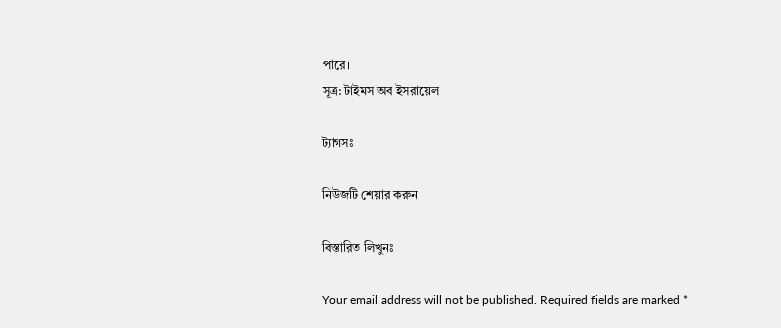পারে।
সূত্র: টাইমস অব ইসরায়েল

ট্যাগসঃ

নিউজটি শেয়ার করুন

বিস্তারিত লিখুনঃ

Your email address will not be published. Required fields are marked *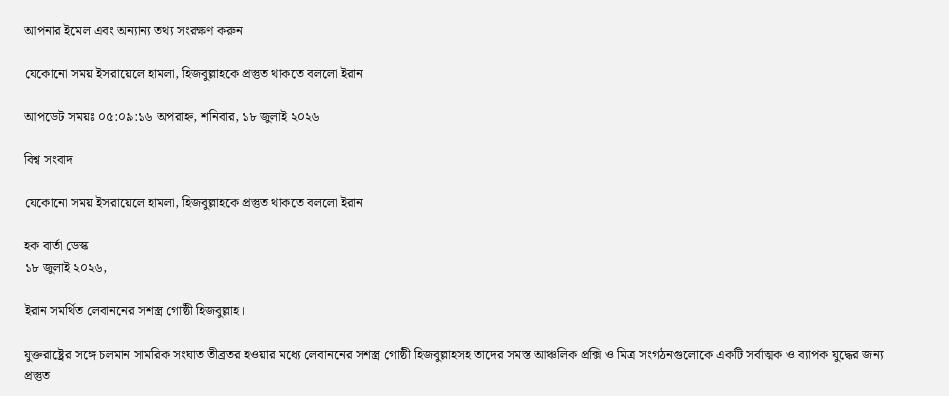আপনার ইমেল এবং অন্যান্য তথ্য সংরক্ষণ করুন

যেকোনো সময় ইসরায়েলে হামলা, হিজবুল্লাহকে প্রস্তুত থাকতে বললো ইরান

আপডেট সময়ঃ ০৫:০৯:১৬ অপরাহ্ন, শনিবার, ১৮ জুলাই ২০২৬

বিশ্ব সংবাদ

যেকোনো সময় ইসরায়েলে হামলা, হিজবুল্লাহকে প্রস্তুত থাকতে বললো ইরান

হক বার্তা ডেস্ক
১৮ জুলাই ২০২৬,

ইরান সমর্থিত লেবাননের সশস্ত্র গোষ্ঠী হিজবুল্লাহ।

যুক্তরাষ্ট্রের সঙ্গে চলমান সামরিক সংঘাত তীব্রতর হওয়ার মধ্যে লেবাননের সশস্ত্র গোষ্ঠী হিজবুল্লাহসহ তাদের সমস্ত আঞ্চলিক প্রক্সি ও মিত্র সংগঠনগুলোকে একটি সর্বাত্মক ও ব্যাপক যুদ্ধের জন্য প্রস্তুত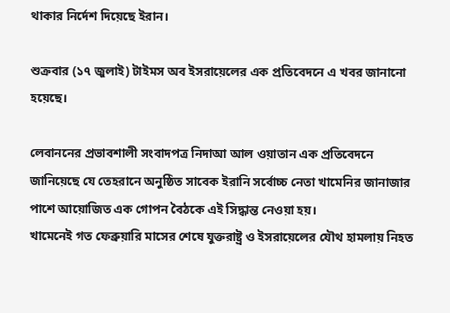থাকার নির্দেশ দিয়েছে ইরান।

শুক্রবার (১৭ জুলাই) টাইমস অব ইসরায়েলের এক প্রতিবেদনে এ খবর জানানো হয়েছে।

লেবাননের প্রভাবশালী সংবাদপত্র নিদাআ আল ওয়াতান এক প্রতিবেদনে জানিয়েছে যে তেহরানে অনুষ্ঠিত সাবেক ইরানি সর্বোচ্চ নেতা খামেনির জানাজার পাশে আয়োজিত এক গোপন বৈঠকে এই সিদ্ধান্ত নেওয়া হয়।
খামেনেই গত ফেব্রুয়ারি মাসের শেষে যুক্তরাষ্ট্র ও ইসরায়েলের যৌথ হামলায় নিহত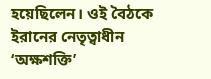হয়েছিলেন। ওই বৈঠকে ইরানের নেতৃত্বাধীন ‘অক্ষশক্তি’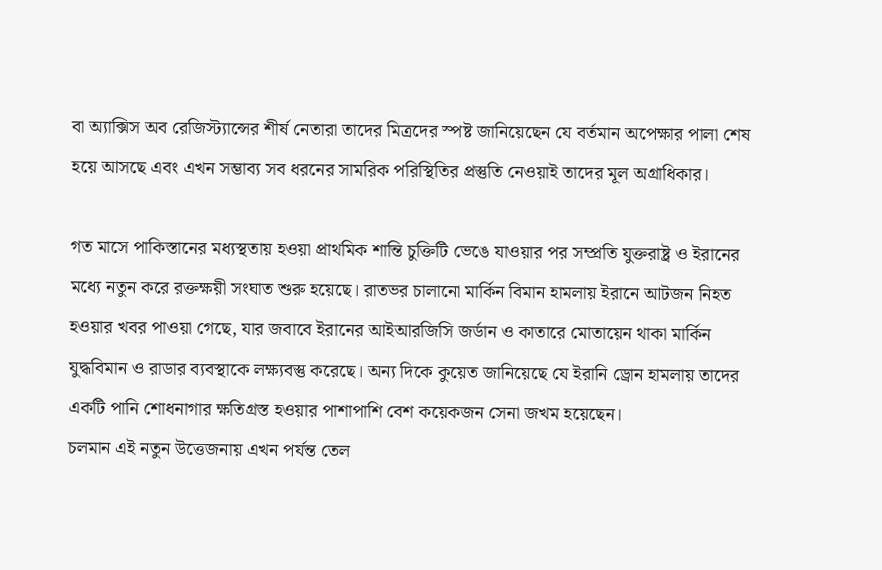বা অ্যাক্সিস অব রেজিস্ট্যান্সের শীর্ষ নেতারা তাদের মিত্রদের স্পষ্ট জানিয়েছেন যে বর্তমান অপেক্ষার পালা শেষ হয়ে আসছে এবং এখন সম্ভাব্য সব ধরনের সামরিক পরিস্থিতির প্রস্তুতি নেওয়াই তাদের মূল অগ্রাধিকার।

গত মাসে পাকিস্তানের মধ্যস্থতায় হওয়া প্রাথমিক শান্তি চুক্তিটি ভেঙে যাওয়ার পর সম্প্রতি যুক্তরাষ্ট্র ও ইরানের মধ্যে নতুন করে রক্তক্ষয়ী সংঘাত শুরু হয়েছে। রাতভর চালানো মার্কিন বিমান হামলায় ইরানে আটজন নিহত হওয়ার খবর পাওয়া গেছে, যার জবাবে ইরানের আইআরজিসি জর্ডান ও কাতারে মোতায়েন থাকা মার্কিন যুদ্ধবিমান ও রাডার ব্যবস্থাকে লক্ষ্যবস্তু করেছে। অন্য দিকে কুয়েত জানিয়েছে যে ইরানি ড্রোন হামলায় তাদের একটি পানি শোধনাগার ক্ষতিগ্রস্ত হওয়ার পাশাপাশি বেশ কয়েকজন সেনা জখম হয়েছেন।
চলমান এই নতুন উত্তেজনায় এখন পর্যন্ত তেল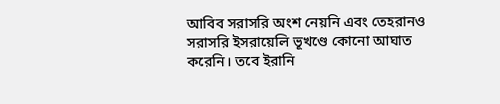আবিব সরাসরি অংশ নেয়নি এবং তেহরানও সরাসরি ইসরায়েলি ভূখণ্ডে কোনো আঘাত করেনি। তবে ইরানি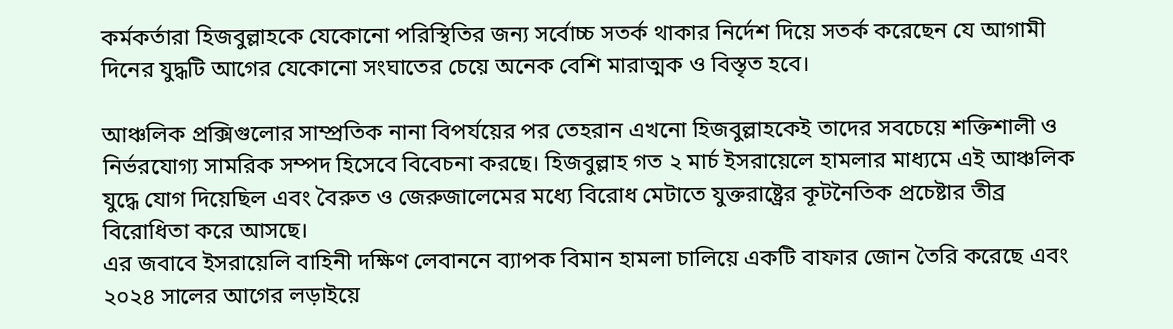কর্মকর্তারা হিজবুল্লাহকে যেকোনো পরিস্থিতির জন্য সর্বোচ্চ সতর্ক থাকার নির্দেশ দিয়ে সতর্ক করেছেন যে আগামী দিনের যুদ্ধটি আগের যেকোনো সংঘাতের চেয়ে অনেক বেশি মারাত্মক ও বিস্তৃত হবে।

আঞ্চলিক প্রক্সিগুলোর সাম্প্রতিক নানা বিপর্যয়ের পর তেহরান এখনো হিজবুল্লাহকেই তাদের সবচেয়ে শক্তিশালী ও নির্ভরযোগ্য সামরিক সম্পদ হিসেবে বিবেচনা করছে। হিজবুল্লাহ গত ২ মার্চ ইসরায়েলে হামলার মাধ্যমে এই আঞ্চলিক যুদ্ধে যোগ দিয়েছিল এবং বৈরুত ও জেরুজালেমের মধ্যে বিরোধ মেটাতে যুক্তরাষ্ট্রের কূটনৈতিক প্রচেষ্টার তীব্র বিরোধিতা করে আসছে।
এর জবাবে ইসরায়েলি বাহিনী দক্ষিণ লেবাননে ব্যাপক বিমান হামলা চালিয়ে একটি বাফার জোন তৈরি করেছে এবং ২০২৪ সালের আগের লড়াইয়ে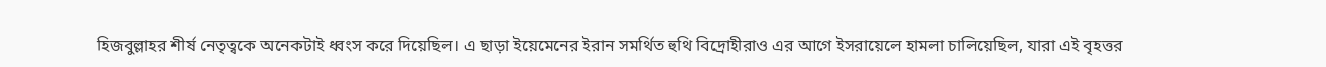হিজবুল্লাহর শীর্ষ নেতৃত্বকে অনেকটাই ধ্বংস করে দিয়েছিল। এ ছাড়া ইয়েমেনের ইরান সমর্থিত হুথি বিদ্রোহীরাও এর আগে ইসরায়েলে হামলা চালিয়েছিল, যারা এই বৃহত্তর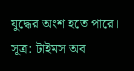যুদ্ধের অংশ হতে পারে।
সূত্র: টাইমস অব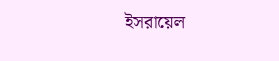ইসরায়েল